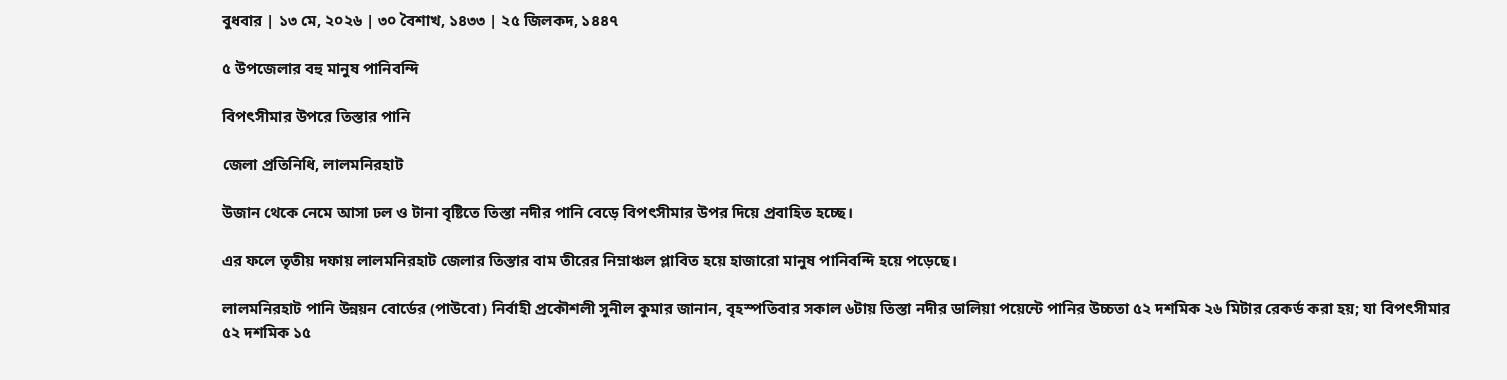বুধবার | ১৩ মে, ২০২৬ | ৩০ বৈশাখ, ১৪৩৩ | ২৫ জিলকদ, ১৪৪৭

৫ উপজেলার বহু মানুষ পানিবন্দি

বিপৎসীমার উপরে তিস্তার পানি

জেলা প্রতিনিধি, লালমনিরহাট

উজান থেকে নেমে আসা ঢল ও টানা বৃষ্টিতে তিস্তা নদীর পানি বেড়ে বিপৎসীমার উপর দিয়ে প্রবাহিত হচ্ছে।

এর ফলে তৃতীয় দফায় লালমনিরহাট জেলার তিস্তার বাম তীরের নিম্নাঞ্চল প্লাবিত হয়ে হাজারো মানুষ পানিবন্দি হয়ে পড়েছে।

লালমনিরহাট পানি উন্নয়ন বোর্ডের (পাউবো) নির্বাহী প্রকৌশলী সুনীল কুমার জানান, বৃহস্পতিবার সকাল ৬টায় তিস্তা নদীর ডালিয়া পয়েন্টে পানির উচ্চতা ৫২ দশমিক ২৬ মিটার রেকর্ড করা হয়; যা বিপৎসীমার ৫২ দশমিক ১৫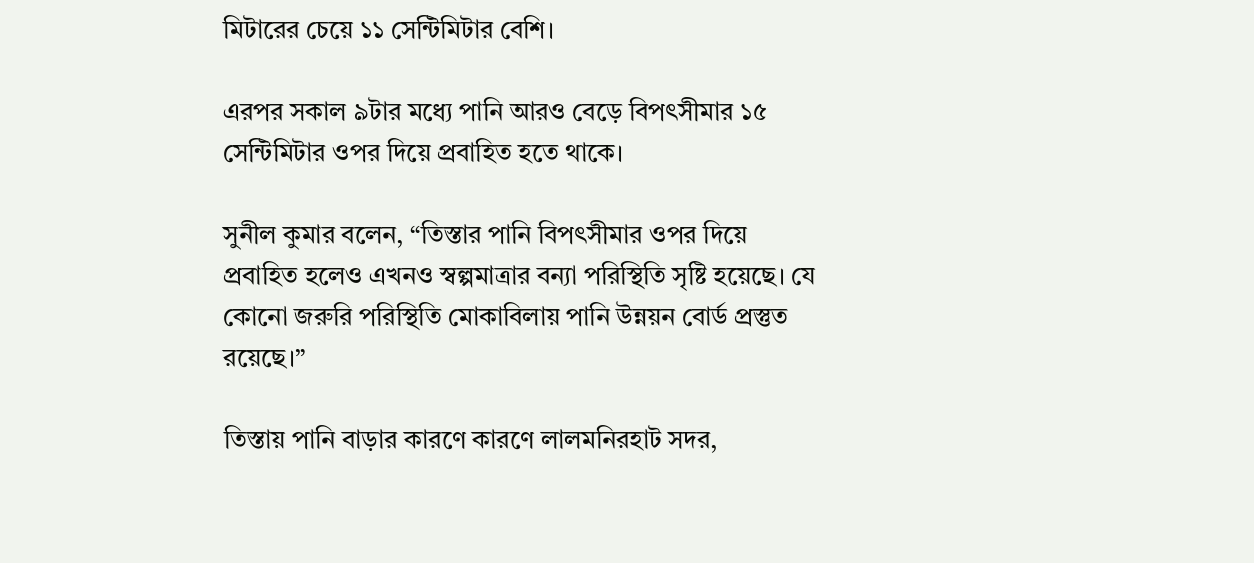মিটারের চেয়ে ১১ সেন্টিমিটার বেশি।

এরপর সকাল ৯টার মধ্যে পানি আরও বেড়ে বিপৎসীমার ১৫ সেন্টিমিটার ওপর দিয়ে প্রবাহিত হতে থাকে।

সুনীল কুমার বলেন, “তিস্তার পানি বিপৎসীমার ওপর দিয়ে প্রবাহিত হলেও এখনও স্বল্পমাত্রার বন্যা পরিস্থিতি সৃষ্টি হয়েছে। যে কোনো জরুরি পরিস্থিতি মোকাবিলায় পানি উন্নয়ন বোর্ড প্রস্তুত রয়েছে।”

তিস্তায় পানি বাড়ার কারণে কারণে লালমনিরহাট সদর,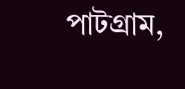পাটগ্রাম,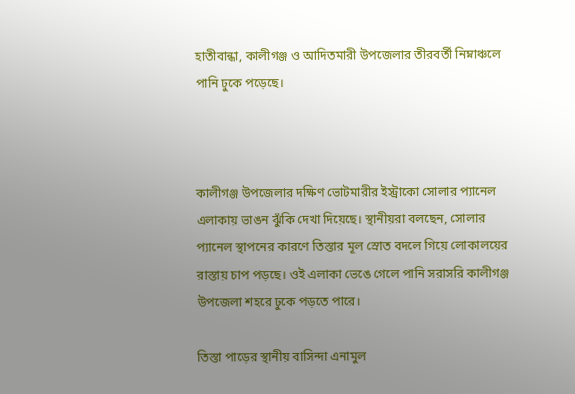হাতীবান্ধা, কালীগঞ্জ ও আদিতমারী উপজেলার তীরবর্তী নিম্নাঞ্চলে পানি ঢুকে পড়েছে।



কালীগঞ্জ উপজেলার দক্ষিণ ভোটমারীর ইস্ট্রাকো সোলার প্যানেল এলাকায় ভাঙন ঝুঁকি দেখা দিয়েছে। স্থানীয়রা বলছেন, সোলার প্যানেল স্থাপনের কারণে তিস্তার মূল স্রোত বদলে গিয়ে লোকালয়ের রাস্তায় চাপ পড়ছে। ওই এলাকা ভেঙে গেলে পানি সরাসরি কালীগঞ্জ উপজেলা শহরে ঢুকে পড়তে পারে।

তিস্তা পাড়ের স্থানীয় বাসিন্দা এনামুল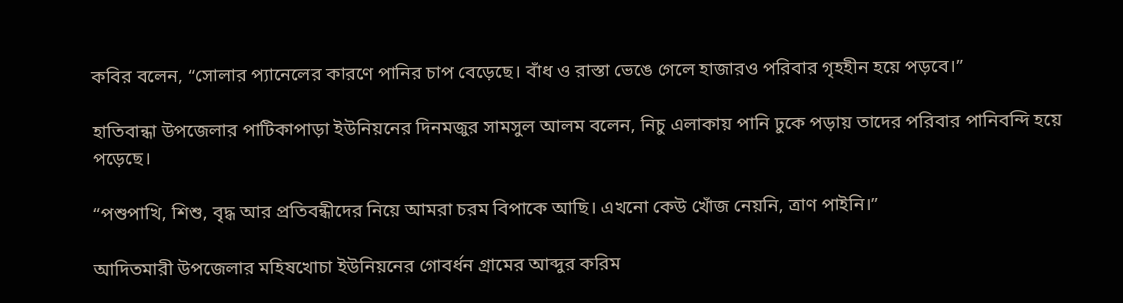কবির বলেন, “সোলার প্যানেলের কারণে পানির চাপ বেড়েছে। বাঁধ ও রাস্তা ভেঙে গেলে হাজারও পরিবার গৃহহীন হয়ে পড়বে।”

হাতিবান্ধা উপজেলার পাটিকাপাড়া ইউনিয়নের দিনমজুর সামসুল আলম বলেন, নিচু এলাকায় পানি ঢুকে পড়ায় তাদের পরিবার পানিবন্দি হয়ে পড়েছে।

“পশুপাখি, শিশু, বৃদ্ধ আর প্রতিবন্ধীদের নিয়ে আমরা চরম বিপাকে আছি। এখনো কেউ খোঁজ নেয়নি, ত্রাণ পাইনি।”

আদিতমারী উপজেলার মহিষখোচা ইউনিয়নের গোবর্ধন গ্রামের আব্দুর করিম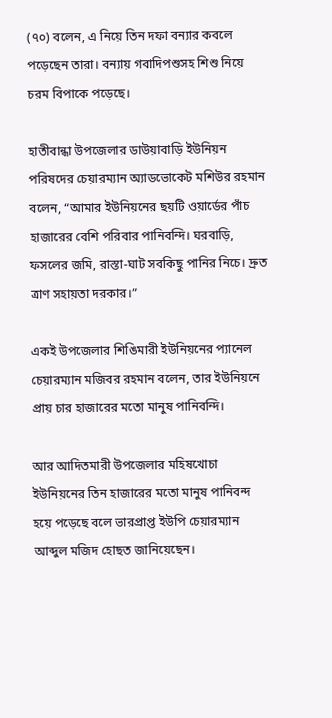(৭০) বলেন, এ নিয়ে তিন দফা বন্যার কবলে পড়েছেন তারা। বন্যায় গবাদিপশুসহ শিশু নিয়ে চরম বিপাকে পড়েছে।

হাতীবান্ধা উপজেলার ডাউয়াবাড়ি ইউনিয়ন পরিষদের চেয়ারম্যান অ্যাডভোকেট মশিউর রহমান বলেন, “আমার ইউনিয়নের ছয়টি ওয়ার্ডের পাঁচ হাজারের বেশি পরিবার পানিবন্দি। ঘরবাড়ি, ফসলের জমি, রাস্তা-ঘাট সবকিছু পানির নিচে। দ্রুত ত্রাণ সহায়তা দরকার।”

একই উপজেলার শিঙিমারী ইউনিয়নের প্যানেল চেয়ারম্যান মজিবর রহমান বলেন, তার ইউনিয়নে প্রায় চার হাজারের মতো মানুষ পানিবন্দি।

আর আদিতমারী উপজেলার মহিষখোচা ইউনিয়নের তিন হাজারের মতো মানুষ পানিবন্দ হয়ে পড়েছে বলে ভারপ্রাপ্ত ইউপি চেয়ারম্যান আব্দুল মজিদ হোছত জানিয়েছেন।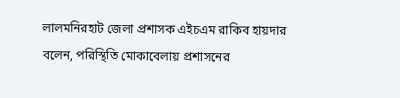লালমনিরহাট জেলা প্রশাসক এইচএম রাকিব হায়দার বলেন, পরিস্থিতি মোকাবেলায় প্রশাসনের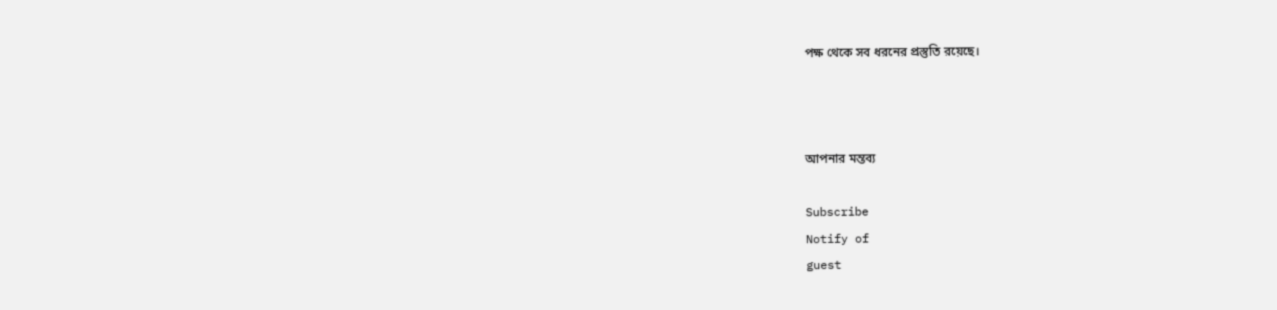পক্ষ থেকে সব ধরনের প্রস্তুতি রয়েছে।



আপনার মন্তব্য

Subscribe
Notify of
guest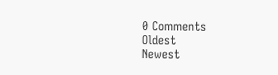0 Comments
Oldest
Newest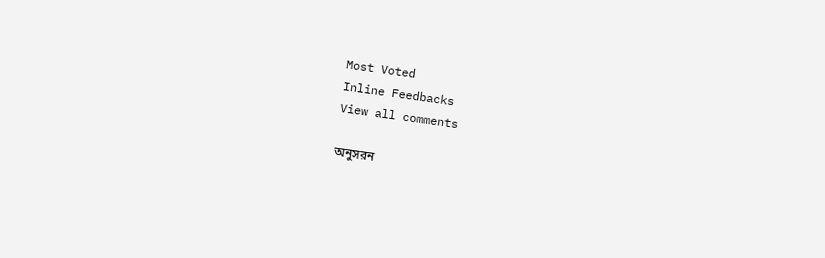Most Voted
Inline Feedbacks
View all comments

অনুসরন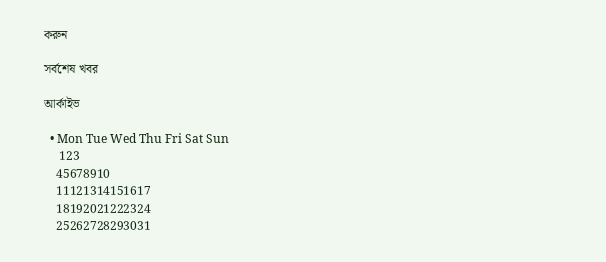করুন

সর্বশেষ খবর

আর্কাইভ

  • Mon Tue Wed Thu Fri Sat Sun
     123
    45678910
    11121314151617
    18192021222324
    25262728293031